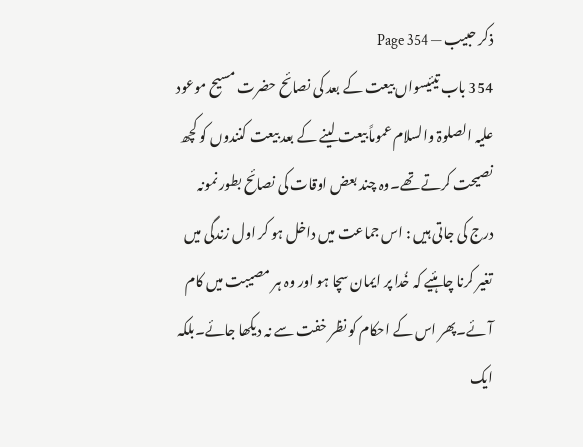ذکر حبیب — Page 354
354 باب تیئیسواں بیعت کے بعد کی نصائح حضرت مسیح موعود علیہ الصلوۃ والسلام عموماً بیعت لینے کے بعد بیعت کنندوں کو کچھ نصیحت کرتے تھے۔وہ چند بعض اوقات کی نصائح بطور نمونہ درج کی جاتی ہیں : اس جماعت میں داخل ہو کر اول زندگی میں تغیر کرنا چاہئیے کہ خُدا پر ایمان سچا ہو اور وہ ہر مصیبت میں کام آئے۔پھر اس کے احکام کو نظر خفت سے نہ دیکھا جائے۔بلکہ ایک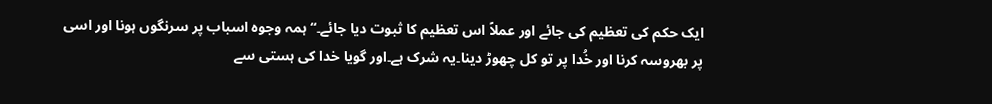ایک حکم کی تعظیم کی جائے اور عملاً اس تعظیم کا ثبوت دیا جائے۔“ ہمہ وجوہ اسباب پر سرنگوں ہونا اور اسی پر بھروسہ کرنا اور خُدا پر تو کل چھوڑ دینا۔یہ شرک ہے۔اور گویا خدا کی ہستی سے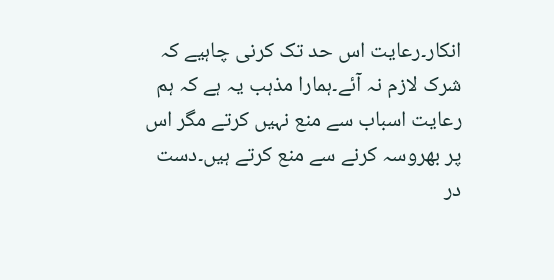انکار۔رعایت اس حد تک کرنی چاہیے کہ شرک لازم نہ آئے۔ہمارا مذہب یہ ہے کہ ہم رعایت اسباب سے منع نہیں کرتے مگر اس پر بھروسہ کرنے سے منع کرتے ہیں۔دست در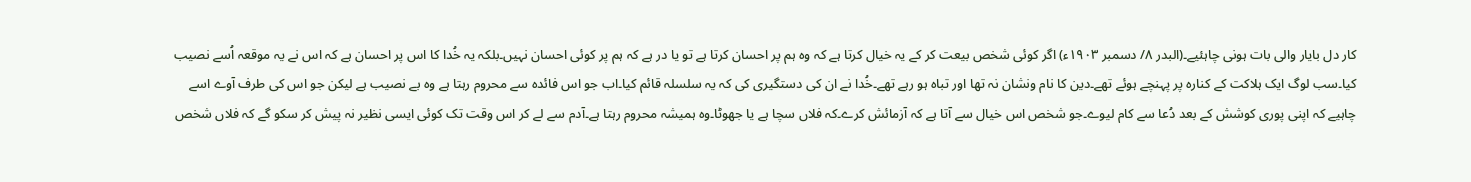کار دل بایار والی بات ہونی چاہئیے۔(البدر ۸/ دسمبر ۱۹۰۳ء) اگر کوئی شخص بیعت کر کے یہ خیال کرتا ہے کہ وہ ہم پر احسان کرتا ہے تو یا در ہے کہ ہم پر کوئی احسان نہیں۔بلکہ یہ خُدا کا اس پر احسان ہے کہ اس نے یہ موقعہ اُسے نصیب کیا۔سب لوگ ایک ہلاکت کے کنارہ پر پہنچے ہوئے تھے۔دین کا نام ونشان نہ تھا اور تباہ ہو رہے تھے۔خُدا نے ان کی دستگیری کی کہ یہ سلسلہ قائم کیا۔اب جو اس فائدہ سے محروم رہتا ہے وہ بے نصیب ہے لیکن جو اس کی طرف آوے اسے چاہیے کہ اپنی پوری کوشش کے بعد دُعا سے کام لیوے۔جو شخص اس خیال سے آتا ہے کہ آزمائش کرے۔کہ فلاں سچا ہے یا جھوٹا۔وہ ہمیشہ محروم رہتا ہے۔آدم سے لے کر اس وقت تک کوئی ایسی نظیر نہ پیش کر سکو گے کہ فلاں شخص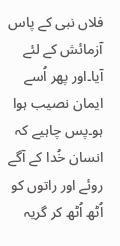فلاں نبی کے پاس آزمائش کے لئے آیا۔اور پھر اُسے ایمان نصیب ہوا ہو۔پس چاہیے کہ انسان خُدا کے آگے روئے اور راتوں کو اُٹھ اُٹھ کر گریہ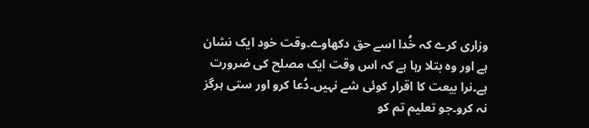وزاری کرے کہ خُدا اسے حق دکھاوے۔وقت خود ایک نشان ہے اور وہ بتلا رہا ہے کہ اس وقت ایک مصلح کی ضرورت ہے۔نرا بیعت کا اقرار کوئی شے نہیں۔دُعا کرو اور ستی ہرگز نہ کرو۔جو تعلیم تم کو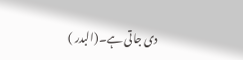دی جاتی ہے۔(البدر )